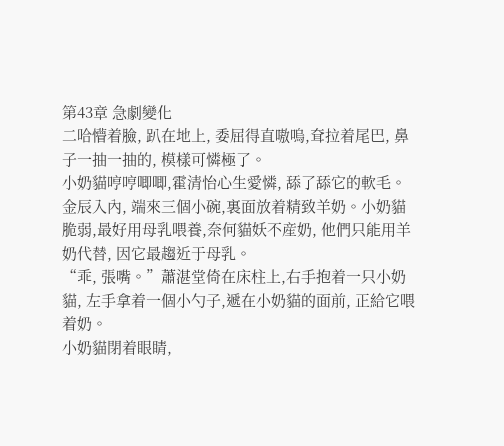第43章 急劇變化
二哈懵着臉, 趴在地上, 委屈得直嗷嗚,耷拉着尾巴, 鼻子一抽一抽的, 模樣可憐極了。
小奶貓哼哼唧唧,霍清怡心生愛憐, 舔了舔它的軟毛。
金辰入內, 端來三個小碗,裏面放着精致羊奶。小奶貓脆弱,最好用母乳喂養,奈何貓妖不産奶, 他們只能用羊奶代替, 因它最趨近于母乳。
“乖, 張嘴。”蕭湛堂倚在床柱上,右手抱着一只小奶貓, 左手拿着一個小勺子,遞在小奶貓的面前, 正給它喂着奶。
小奶貓閉着眼睛,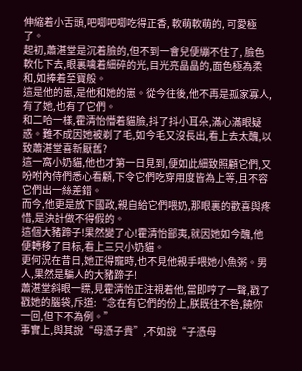伸縮着小舌頭,吧唧吧唧吃得正香, 軟萌軟萌的, 可愛極了。
起初,蕭湛堂是沉着臉的,但不到一會兒便繃不住了, 臉色軟化下去,眼裏噙着細碎的光,目光亮晶晶的,面色極為柔和,如捧着至寶般。
這是他的崽,是他和她的崽。從今往後,他不再是孤家寡人,有了她,也有了它們。
和二哈一樣,霍清怡懵着貓臉,抖了抖小耳朵,滿心滿眼疑惑。難不成因她被剃了毛,如今毛又沒長出,看上去太醜,以致蕭湛堂喜新厭舊?
這一窩小奶貓,他也才第一日見到,便如此細致照顧它們,又吩咐內侍們悉心看顧,下令它們吃穿用度皆為上等,且不容它們出一絲差錯。
而今,他更是放下國政,親自給它們喂奶,那眼裏的歡喜與疼惜,是決計做不得假的。
這個大豬蹄子!果然變了心!霍清怡鄙夷,就因她如今醜,他便轉移了目标,看上三只小奶貓。
更何況在昔日,她正得寵時,也不見他親手喂她小魚粥。男人,果然是騙人的大豬蹄子!
蕭湛堂斜眼一瞟,見霍清怡正注視着他,當即哼了一聲,戳了戳她的腦袋,斥道:“念在有它們的份上,朕既往不咎,饒你一回,但下不為例。”
事實上,與其說“母憑子貴”,不如說“子憑母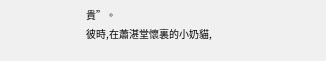貴”。
彼時,在蕭湛堂懷裏的小奶貓,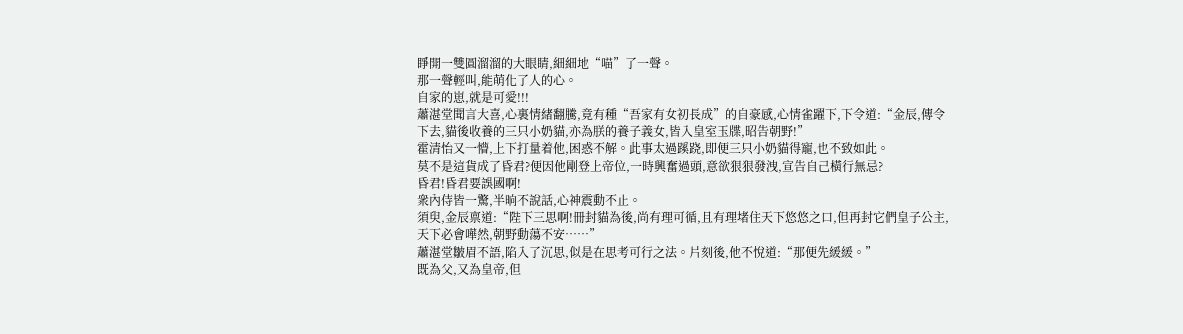睜開一雙圓溜溜的大眼睛,細細地“喵”了一聲。
那一聲輕叫,能萌化了人的心。
自家的崽,就是可愛!!!
蕭湛堂聞言大喜,心裏情緒翻騰,竟有種“吾家有女初長成”的自豪感,心情雀躍下,下令道:“金辰,傳令下去,貓後收養的三只小奶貓,亦為朕的養子義女,皆入皇室玉牒,昭告朝野!”
霍清怡又一懵,上下打量着他,困惑不解。此事太過蹊跷,即便三只小奶貓得寵,也不致如此。
莫不是這貨成了昏君?便因他剛登上帝位,一時興奮過頭,意欲狠狠發洩,宣告自己橫行無忌?
昏君!昏君要誤國啊!
衆內侍皆一驚,半晌不說話,心神震動不止。
須臾,金辰禀道:“陛下三思啊!冊封貓為後,尚有理可循,且有理堵住天下悠悠之口,但再封它們皇子公主,天下必會嘩然,朝野動蕩不安……”
蕭湛堂皺眉不語,陷入了沉思,似是在思考可行之法。片刻後,他不悅道:“那便先緩緩。”
既為父,又為皇帝,但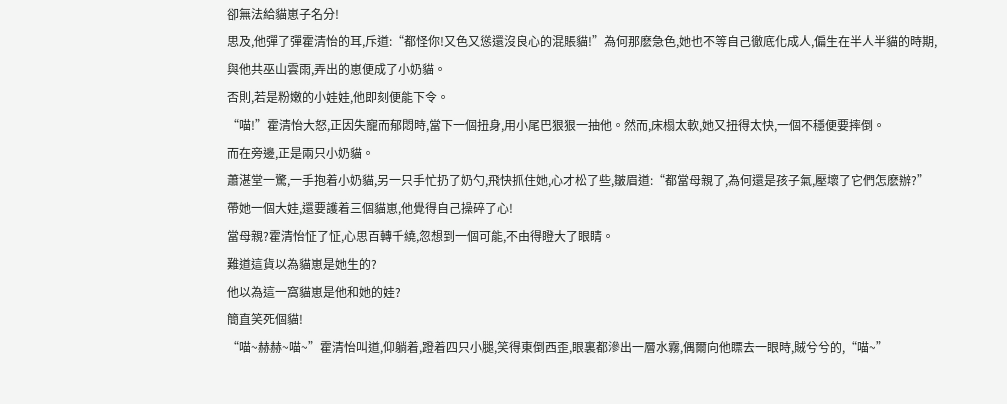卻無法給貓崽子名分!
思及,他彈了彈霍清怡的耳,斥道:“都怪你!又色又慫還沒良心的混賬貓!”為何那麽急色,她也不等自己徹底化成人,偏生在半人半貓的時期,與他共巫山雲雨,弄出的崽便成了小奶貓。
否則,若是粉嫩的小娃娃,他即刻便能下令。
“喵!”霍清怡大怒,正因失寵而郁悶時,當下一個扭身,用小尾巴狠狠一抽他。然而,床榻太軟,她又扭得太快,一個不穩便要摔倒。
而在旁邊,正是兩只小奶貓。
蕭湛堂一驚,一手抱着小奶貓,另一只手忙扔了奶勺,飛快抓住她,心才松了些,皺眉道:“都當母親了,為何還是孩子氣,壓壞了它們怎麽辦?”
帶她一個大娃,還要護着三個貓崽,他覺得自己操碎了心!
當母親?霍清怡怔了怔,心思百轉千繞,忽想到一個可能,不由得瞪大了眼睛。
難道這貨以為貓崽是她生的?
他以為這一窩貓崽是他和她的娃?
簡直笑死個貓!
“喵~赫赫~喵~”霍清怡叫道,仰躺着,蹬着四只小腿,笑得東倒西歪,眼裏都滲出一層水霧,偶爾向他瞟去一眼時,賊兮兮的,“喵~”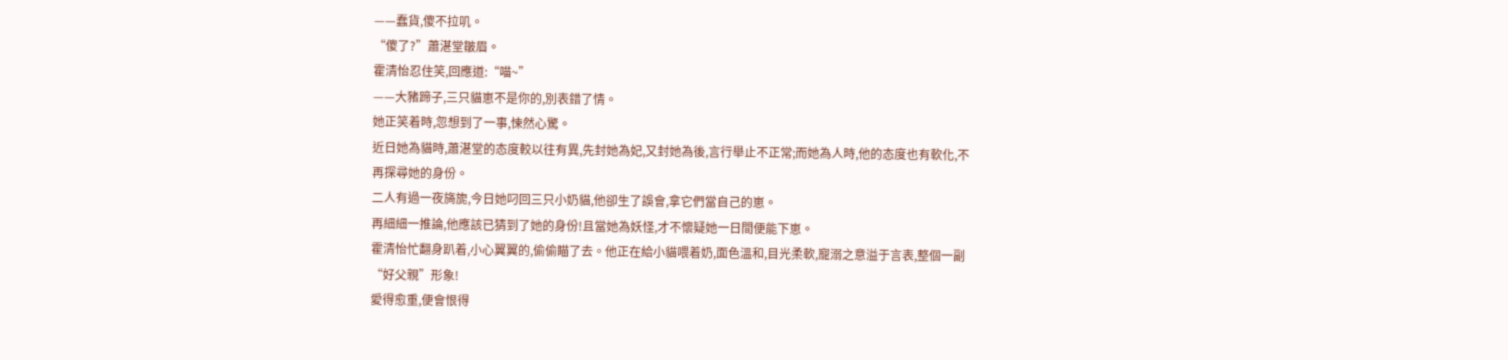——蠢貨,傻不拉叽。
“傻了?”蕭湛堂皺眉。
霍清怡忍住笑,回應道:“喵~”
——大豬蹄子,三只貓崽不是你的,別表錯了情。
她正笑着時,忽想到了一事,悚然心驚。
近日她為貓時,蕭湛堂的态度較以往有異,先封她為妃,又封她為後,言行舉止不正常;而她為人時,他的态度也有軟化,不再探尋她的身份。
二人有過一夜旖旎,今日她叼回三只小奶貓,他卻生了誤會,拿它們當自己的崽。
再細細一推論,他應該已猜到了她的身份!且當她為妖怪,才不懷疑她一日間便能下崽。
霍清怡忙翻身趴着,小心翼翼的,偷偷瞄了去。他正在給小貓喂着奶,面色溫和,目光柔軟,寵溺之意溢于言表,整個一副“好父親”形象!
愛得愈重,便會恨得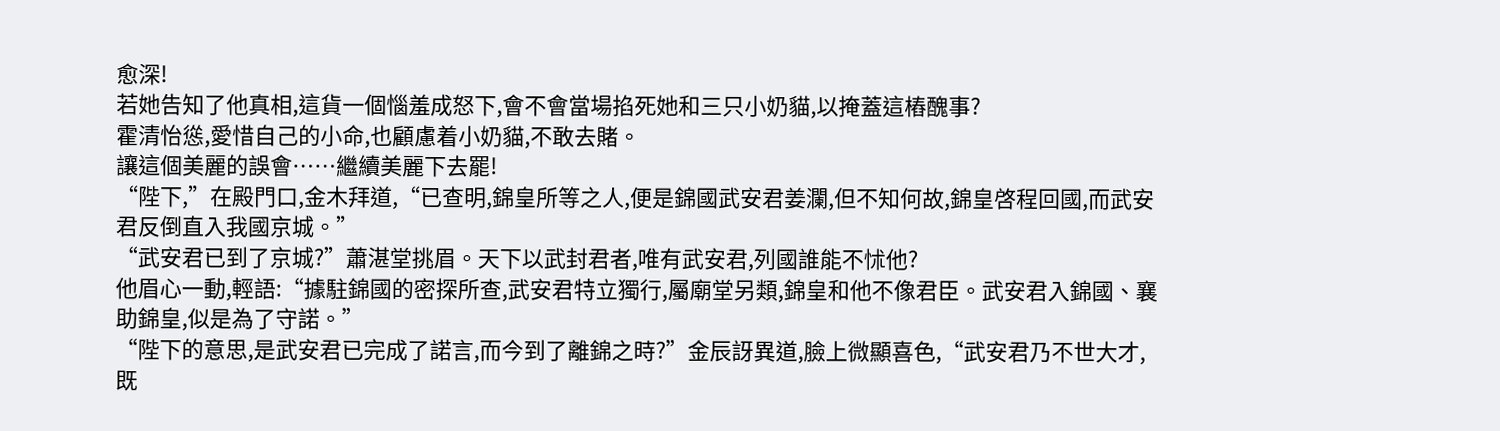愈深!
若她告知了他真相,這貨一個惱羞成怒下,會不會當場掐死她和三只小奶貓,以掩蓋這樁醜事?
霍清怡慫,愛惜自己的小命,也顧慮着小奶貓,不敢去賭。
讓這個美麗的誤會……繼續美麗下去罷!
“陛下,”在殿門口,金木拜道,“已查明,錦皇所等之人,便是錦國武安君姜瀾,但不知何故,錦皇啓程回國,而武安君反倒直入我國京城。”
“武安君已到了京城?”蕭湛堂挑眉。天下以武封君者,唯有武安君,列國誰能不怵他?
他眉心一動,輕語:“據駐錦國的密探所查,武安君特立獨行,屬廟堂另類,錦皇和他不像君臣。武安君入錦國、襄助錦皇,似是為了守諾。”
“陛下的意思,是武安君已完成了諾言,而今到了離錦之時?”金辰訝異道,臉上微顯喜色,“武安君乃不世大才,既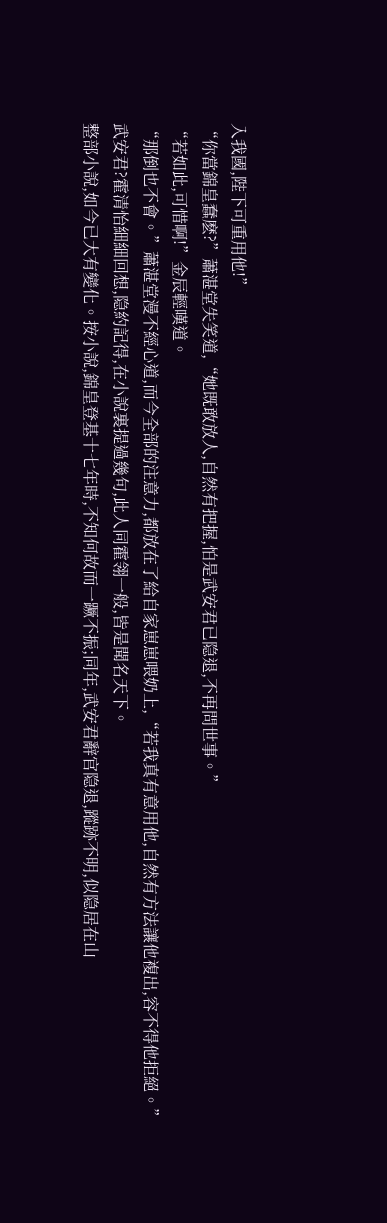入我國,陛下可重用他!”
“你當錦皇蠢麽?”蕭湛堂失笑道,“她既敢放人,自然有把握,怕是武安君已隐退,不再問世事。”
“若如此,可惜啊!”金辰輕嘆道。
“那倒也不會。”蕭湛堂漫不經心道,而今全部的注意力,都放在了給自家崽崽喂奶上,“若我真有意用他,自然有方法讓他複出,容不得他拒絕。”
武安君?霍清怡細細回想,隐約記得,在小說裏提過幾句,此人同霍翎一般,皆是聞名天下。
整部小說,如今已大有變化。按小說,錦皇登基十七年時,不知何故而一蹶不振;同年,武安君辭官隐退,蹤跡不明,似隐居在山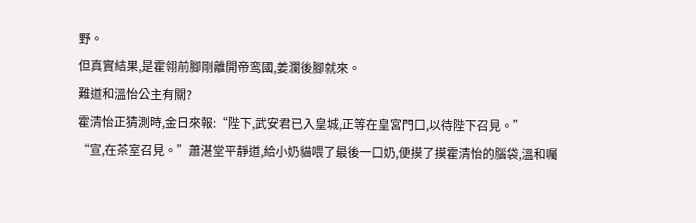野。
但真實結果,是霍翎前腳剛離開帝鸾國,姜瀾後腳就來。
難道和溫怡公主有關?
霍清怡正猜測時,金日來報:“陛下,武安君已入皇城,正等在皇宮門口,以待陛下召見。”
“宣,在茶室召見。”蕭湛堂平靜道,給小奶貓喂了最後一口奶,便摸了摸霍清怡的腦袋,溫和囑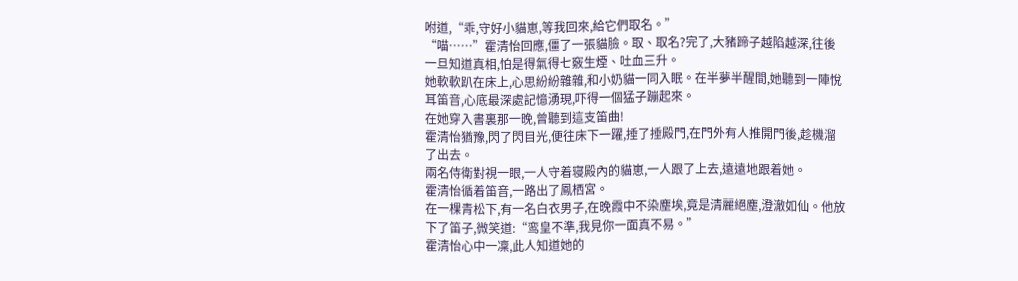咐道,“乖,守好小貓崽,等我回來,給它們取名。”
“喵……”霍清怡回應,僵了一張貓臉。取、取名?完了,大豬蹄子越陷越深,往後一旦知道真相,怕是得氣得七竅生煙、吐血三升。
她軟軟趴在床上,心思紛紛雜雜,和小奶貓一同入眠。在半夢半醒間,她聽到一陣悅耳笛音,心底最深處記憶湧現,吓得一個猛子蹦起來。
在她穿入書裏那一晚,曾聽到這支笛曲!
霍清怡猶豫,閃了閃目光,便往床下一躍,捶了捶殿門,在門外有人推開門後,趁機溜了出去。
兩名侍衛對視一眼,一人守着寝殿內的貓崽,一人跟了上去,遠遠地跟着她。
霍清怡循着笛音,一路出了鳳栖宮。
在一棵青松下,有一名白衣男子,在晚霞中不染塵埃,竟是清麗絕塵,澄澈如仙。他放下了笛子,微笑道:“鸾皇不準,我見你一面真不易。”
霍清怡心中一凜,此人知道她的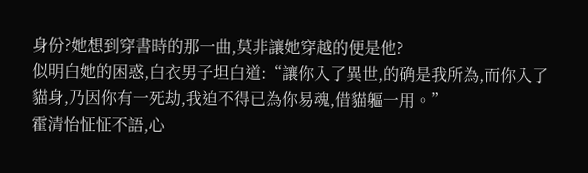身份?她想到穿書時的那一曲,莫非讓她穿越的便是他?
似明白她的困惑,白衣男子坦白道:“讓你入了異世,的确是我所為,而你入了貓身,乃因你有一死劫,我迫不得已為你易魂,借貓軀一用。”
霍清怡怔怔不語,心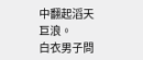中翻起滔天巨浪。
白衣男子問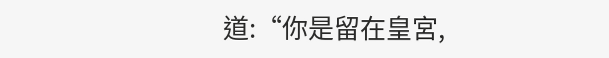道:“你是留在皇宮,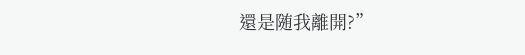還是随我離開?”